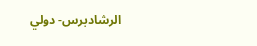الرشادبرس- دولي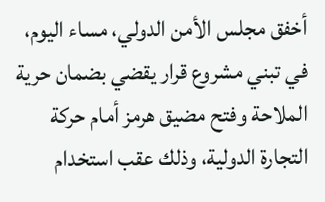أخفق مجلس الأمن الدولي، مساء اليوم، في تبني مشروع قرار يقضي بضمان حرية الملاحة وفتح مضيق هرمز أمام حركة التجارة الدولية، وذلك عقب استخدام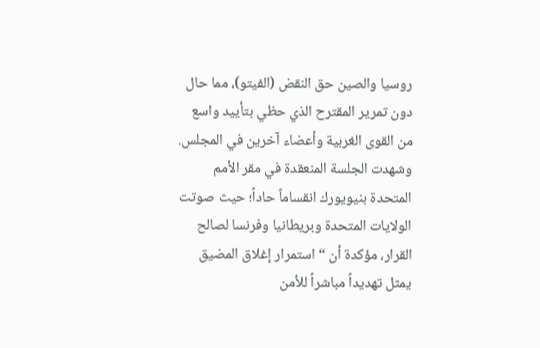روسيا والصين حق النقض (الفيتو)، مما حال دون تمرير المقترح الذي حظي بتأييد واسع من القوى الغربية وأعضاء آخرين في المجلس.
وشهدت الجلسة المنعقدة في مقر الأمم المتحدة بنيويورك انقساماً حاداً؛ حيث صوتت الولايات المتحدة وبريطانيا وفرنسا لصالح القرار، مؤكدة أن “استمرار إغلاق المضيق يمثل تهديداً مباشراً للأمن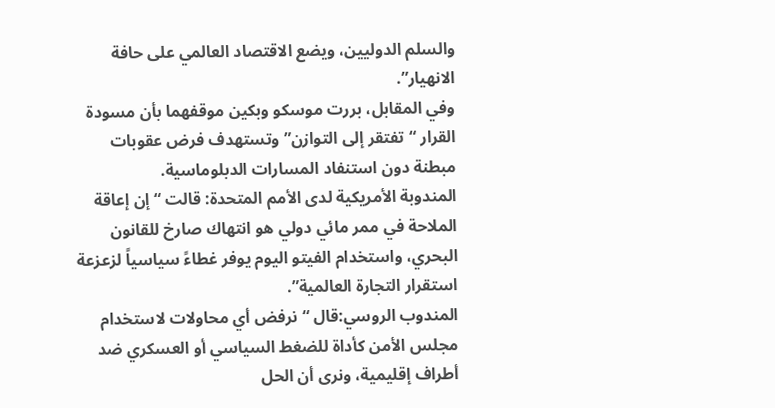والسلم الدوليين، ويضع الاقتصاد العالمي على حافة الانهيار”.
وفي المقابل، بررت موسكو وبكين موقفهما بأن مسودة القرار “تفتقر إلى التوازن” وتستهدف فرض عقوبات مبطنة دون استنفاد المسارات الدبلوماسية.
المندوبة الأمريكية لدى الأمم المتحدة: قالت “إن إعاقة الملاحة في ممر مائي دولي هو انتهاك صارخ للقانون البحري، واستخدام الفيتو اليوم يوفر غطاءً سياسياً لزعزعة استقرار التجارة العالمية”.
المندوب الروسي:قال “نرفض أي محاولات لاستخدام مجلس الأمن كأداة للضغط السياسي أو العسكري ضد أطراف إقليمية، ونرى أن الحل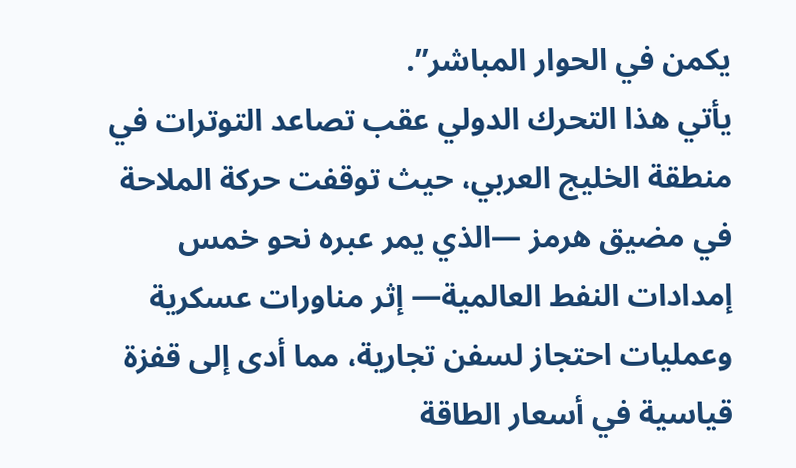يكمن في الحوار المباشر”.
يأتي هذا التحرك الدولي عقب تصاعد التوترات في منطقة الخليج العربي، حيث توقفت حركة الملاحة في مضيق هرمز —الذي يمر عبره نحو خمس إمدادات النفط العالمية— إثر مناورات عسكرية وعمليات احتجاز لسفن تجارية، مما أدى إلى قفزة قياسية في أسعار الطاقة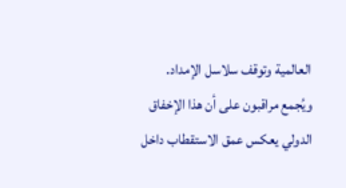العالمية وتوقف سلاسل الإمداد.
ويُجمع مراقبون على أن هذا الإخفاق الدولي يعكس عمق الاستقطاب داخل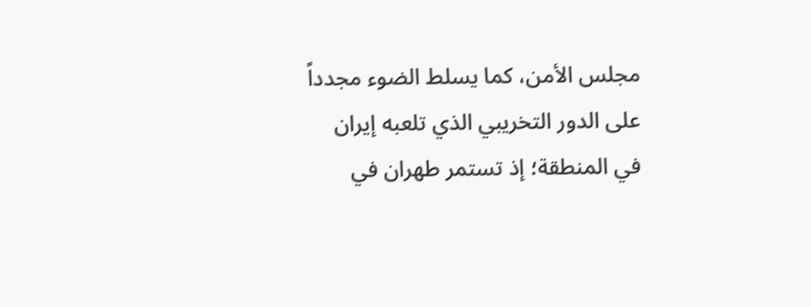مجلس الأمن، كما يسلط الضوء مجدداً على الدور التخريبي الذي تلعبه إيران في المنطقة؛ إذ تستمر طهران في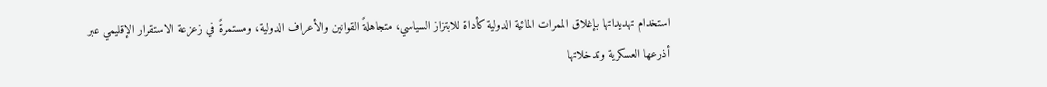استخدام تهديداتها بإغلاق الممرات المائية الدولية كأداة للابتزاز السياسي، متجاهلةً القوانين والأعراف الدولية، ومستمرةً في زعزعة الاستقرار الإقليمي عبر أذرعها العسكرية وتدخلاتها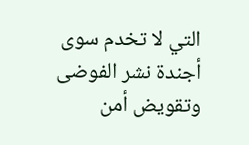التي لا تخدم سوى أجندة نشر الفوضى وتقويض أمن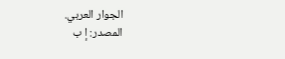الجوار العربي.
المصدر: إ ب